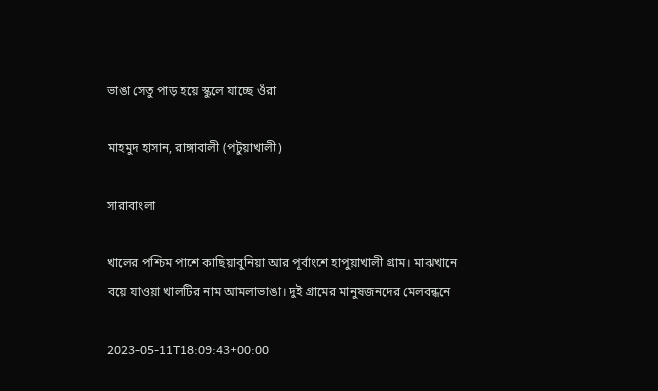ভাঙা সেতু পাড় হয়ে স্কুলে যাচ্ছে ওঁরা

মাহমুদ হাসান, রাঙ্গাবালী (পটুয়াখালী)

সারাবাংলা

খালের পশ্চিম পাশে কাছিয়াবুনিয়া আর পূর্বাংশে হাপুয়াখালী গ্রাম। মাঝখানে বয়ে যাওয়া খালটির নাম আমলাভাঙা। দুই গ্রামের মানুষজনদের মেলবন্ধনে

2023-05-11T18:09:43+00:00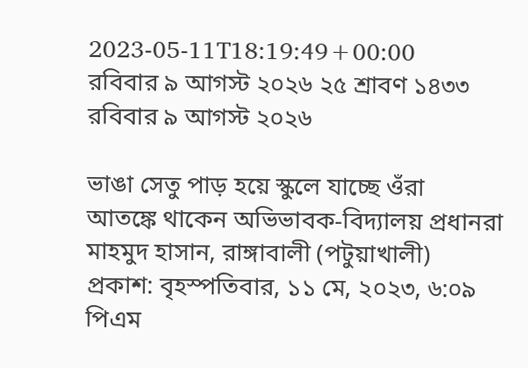2023-05-11T18:19:49+00:00
রবিবার ৯ আগস্ট ২০২৬ ২৫ শ্রাবণ ১৪৩৩
রবিবার ৯ আগস্ট ২০২৬

ভাঙা সেতু পাড় হয়ে স্কুলে যাচ্ছে ওঁরা
আতঙ্কে থাকেন অভিভাবক-বিদ্যালয় প্রধানরা
মাহমুদ হাসান, রাঙ্গাবালী (পটুয়াখালী)
প্রকাশ: বৃহস্পতিবার, ১১ মে, ২০২৩, ৬:০৯ পিএম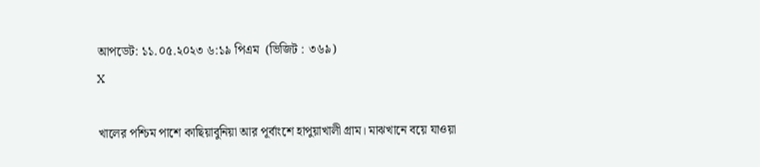আপডেট: ১১.০৫.২০২৩ ৬:১৯ পিএম  (ভিজিট : ৩৬৯)
X

খালের পশ্চিম পাশে কাছিয়াবুনিয়া আর পূর্বাংশে হাপুয়াখালী গ্রাম। মাঝখানে বয়ে যাওয়া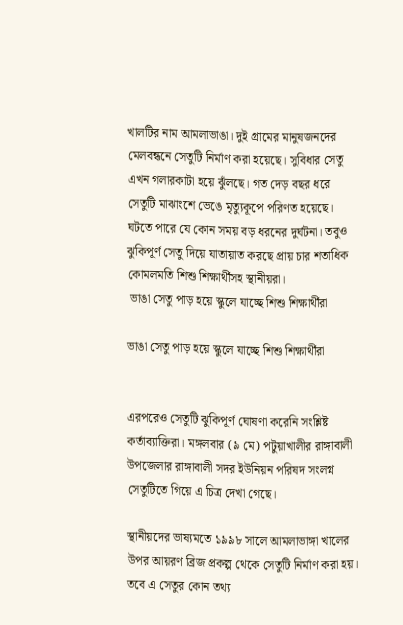খালটির নাম আমলাভাঙা। দুই গ্রামের মানুষজনদের মেলবন্ধনে সেতুটি নির্মাণ করা হয়েছে। সুবিধার সেতু এখন গলারকাটা হয়ে ঝুঁলছে। গত দেড় বছর ধরে সেতুটি মাঝাংশে ভেঙে মৃত্যুকূপে পরিণত হয়েছে। ঘটতে পারে যে কোন সময় বড় ধরনের দুর্ঘটনা। তবুও ঝুকিপূর্ণ সেতু দিয়ে যাতায়াত করছে প্রায় চার শতাধিক কোমলমতি শিশু শিক্ষার্থীসহ স্থানীয়রা।
 ভাঙা সেতু পাড় হয়ে স্কুলে যাচ্ছে শিশু শিক্ষার্থীরা

ভাঙা সেতু পাড় হয়ে স্কুলে যাচ্ছে শিশু শিক্ষার্থীরা


এরপরেও সেতুটি ঝুকিপূর্ণ ঘোষণা করেনি সংশ্লিষ্ট কর্তাব্যাক্তিরা। মঙ্গলবার (৯ মে) পটুয়াখালীর রাঙ্গাবালী উপজেলার রাঙ্গাবালী সদর ইউনিয়ন পরিষদ সংলগ্ন সেতুটিতে গিয়ে এ চিত্র দেখা গেছে।

স্থানীয়দের ভাষ্যমতে ১৯৯৮ সালে আমলাভাঙ্গা খালের উপর আয়রণ ব্রিজ প্রকল্প থেকে সেতুটি নির্মাণ করা হয়। তবে এ সেতুর কোন তথ্য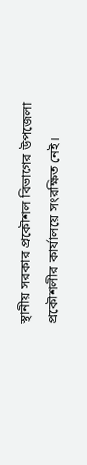স্থানীয় সরকার প্রকৌশল বিভাগের উপজেলা প্রকৌশলীর কার্যালয়ে সংরক্ষিত নেই।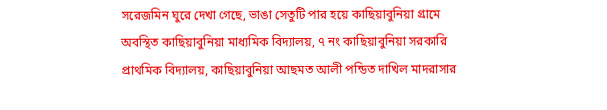সরেজমিন ঘুরে দেখা গেছে, ভাঙা সেতুটি পার হয়ে কাছিয়াবুনিয়া গ্রামে অবস্থিত কাছিয়াবুনিয়া মাধ্যমিক বিদ্যালয়, ৭ নং কাছিয়াবুনিয়া সরকারি প্রাথমিক বিদ্যালয়, কাছিয়াবুনিয়া আছমত আলী পন্ডিত দাখিল মাদরাসার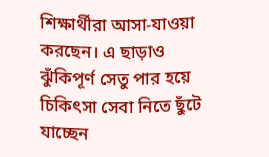শিক্ষার্থীরা আসা-যাওয়া করছেন। এ ছাড়াও ঝুঁকিপূর্ণ সেতু পার হয়ে চিকিৎসা সেবা নিতে ছুঁটে যাচ্ছেন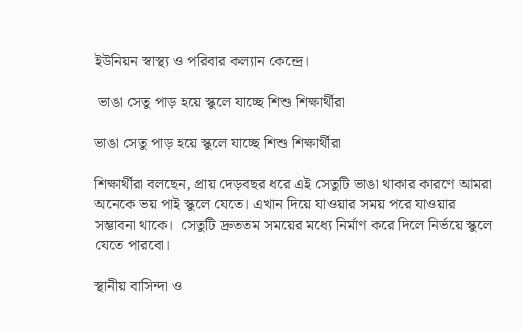ইউনিয়ন স্বাস্থ্য ও পরিবার কল্যান কেন্দ্রে।

 ভাঙা সেতু পাড় হয়ে স্কুলে যাচ্ছে শিশু শিক্ষার্থীরা

ভাঙা সেতু পাড় হয়ে স্কুলে যাচ্ছে শিশু শিক্ষার্থীরা

শিক্ষার্থীরা বলছেন, প্রায় দেড়বছর ধরে এই সেতুটি ভাঙা থাকার কারণে আমরা অনেকে ভয় পাই স্কুলে যেতে। এখান দিয়ে যাওয়ার সময় পরে যাওয়ার সম্ভাবনা থাকে।  সেতুটি দ্রুততম সময়ের মধ্যে নির্মাণ করে দিলে নির্ভয়ে স্কুলে যেতে পারবো।

স্থানীয় বাসিন্দা ও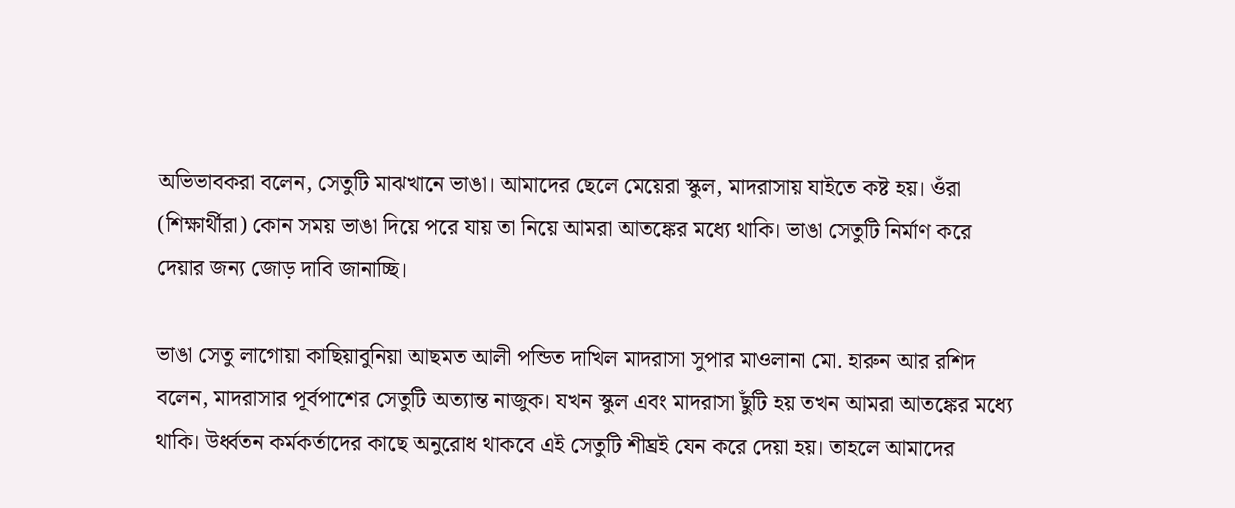অভিভাবকরা বলেন, সেতুটি মাঝখানে ভাঙা। আমাদের ছেলে মেয়েরা স্কুল, মাদরাসায় যাইতে কষ্ট হয়। ওঁরা (শিক্ষার্থীরা) কোন সময় ভাঙা দিয়ে পরে যায় তা নিয়ে আমরা আতঙ্কের মধ্যে থাকি। ভাঙা সেতুটি নির্মাণ করে দেয়ার জন্য জোড় দাবি জানাচ্ছি।

ভাঙা সেতু লাগোয়া কাছিয়াবুনিয়া আছমত আলী পন্ডিত দাখিল মাদরাসা সুপার মাওলানা মো. হারুন আর রশিদ বলেন, মাদরাসার পূর্বপাশের সেতুটি অত্যান্ত নাজুক। যখন স্কুল এবং মাদরাসা ছুঁটি হয় তখন আমরা আতঙ্কের মধ্যে থাকি। উর্ধ্বতন কর্মকর্তাদের কাছে অনুরোধ থাকবে এই সেতুটি শীঘ্রই যেন করে দেয়া হয়। তাহলে আমাদের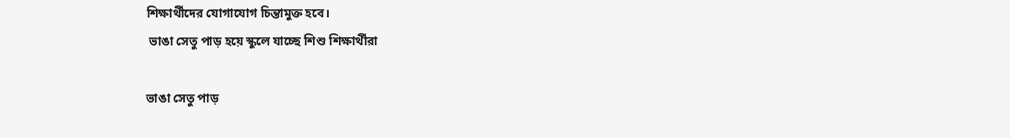শিক্ষার্থীদের যোগাযোগ চিন্তামুক্ত হবে।
 ভাঙা সেতু পাড় হয়ে স্কুলে যাচ্ছে শিশু শিক্ষার্থীরা

ভাঙা সেতু পাড়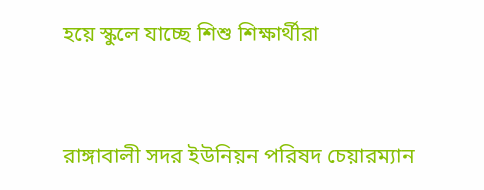হয়ে স্কুলে যাচ্ছে শিশু শিক্ষার্থীরা


রাঙ্গাবালী সদর ইউনিয়ন পরিষদ চেয়ারম্যান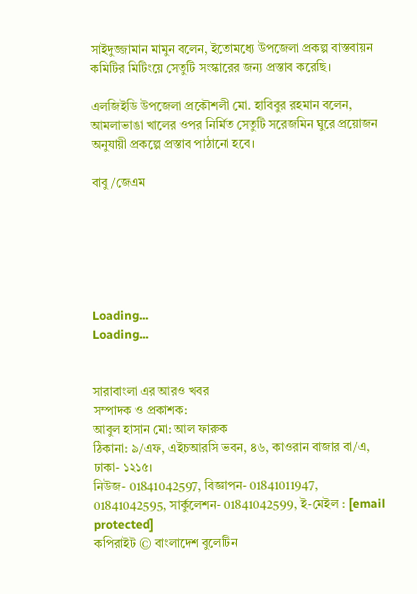সাইদুজ্জামান মামুন বলেন, ইতোমধ্যে উপজেলা প্রকল্প বাস্তবায়ন কমিটির মিটিংয়ে সেতুটি সংস্কারের জন্য প্রস্তাব করেছি।

এলজিইডি উপজেলা প্রকৌশলী মো. হাবিবুর রহমান বলেন, আমলাভাঙা খালের ওপর নির্মিত সেতুটি সরেজমিন ঘুরে প্রয়োজন অনুযায়ী প্রকল্পে প্রস্তাব পাঠানো হবে।

বাবু/জেএম






Loading...
Loading...


সারাবাংলা এর আরও খবর
সম্পাদক ও প্রকাশক:
আবুল হাসান মো: আল ফারুক
ঠিকানা: ৯/এফ, এইচআরসি ভবন, ৪৬, কাওরান বাজার বা/এ, ঢাকা- ১২১৫।
নিউজ- 01841042597, বিজ্ঞাপন- 01841011947, 01841042595, সার্কুলেশন- 01841042599, ই-মেইল : [email protected]
কপিরাইট © বাংলাদেশ বুলেটিন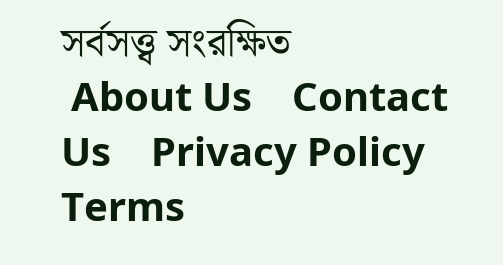সর্বসত্ত্ব সংরক্ষিত
 About Us    Contact Us    Privacy Policy    Terms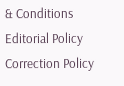& Conditions    Editorial Policy    Correction Policy